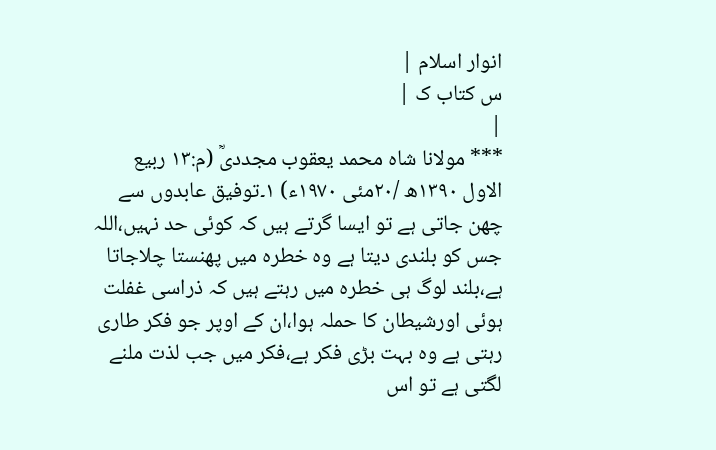انوار اسلام |
س کتاب ک |
|
*** مولانا شاہ محمد یعقوب مجددیؒ (م:۱۳ ربیع الاول ۱۳۹۰ھ /۲۰مئی ۱۹۷۰ء) ۱۔توفیق عابدوں سے چھن جاتی ہے تو ایسا گرتے ہیں کہ کوئی حد نہیں،اللہ جس کو بلندی دیتا ہے وہ خطرہ میں پھنستا چلاجاتا ہے،بلند لوگ ہی خطرہ میں رہتے ہیں کہ ذراسی غفلت ہوئی اورشیطان کا حملہ ہوا،ان کے اوپر جو فکر طاری رہتی ہے وہ بہت بڑی فکر ہے،فکر میں جب لذت ملنے لگتی ہے تو اس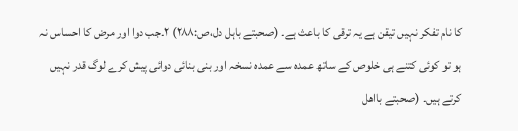کا نام تفکر نہیں تیقن ہے یہ ترقی کا باعث ہے۔ (صحبتے باہل دل،ص:۲۸۸) ۲۔جب دوا اور مرض کا احساس نہ ہو تو کوئی کتنے ہی خلوص کے ساتھ عمدہ سے عمدہ نسخہ اور بنی بنائی دوائی پیش کرے لوگ قدر نہیں کرتے ہیں۔ (صحبتے بااھل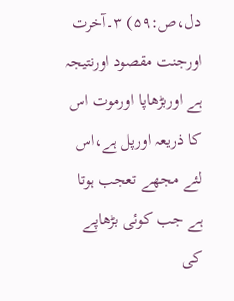دل،ص:۵۹) ۳۔آخرت اورجنت مقصود اورنتیجہ ہے اوربڑھاپا اورموت اس کا ذریعہ اورپل ہے،اس لئے مجھے تعجب ہوتا ہے جب کوئی بڑھاپے کی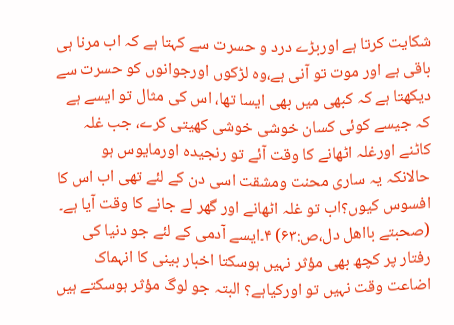شکایت کرتا ہے اوربڑے درد و حسرت سے کہتا ہے کہ اب مرنا ہی باقی ہے اور موت تو آنی ہے،وہ لڑکوں اورجوانوں کو حسرت سے دیکھتا ہے کہ کبھی میں بھی ایسا تھا، اس کی مثال تو ایسے ہے کہ جیسے کوئی کسان خوشی خوشی کھیتی کرے، جب غلہ کاٹنے اورغلہ اٹھانے کا وقت آئے تو رنجیدہ اورمایوس ہو حالانکہ یہ ساری محنت ومشقت اسی دن کے لئے تھی اب اس کا افسوس کیوں؟اب تو غلہ اٹھانے اور گھر لے جانے کا وقت آیا ہے۔ (صحبتے بااھل دل،ص:۶۳) ۴۔ایسے آدمی کے لئے جو دنیا کی رفتار پر کچھ بھی مؤثر نہیں ہوسکتا اخبار بینی کا انہماک اضاعت وقت نہیں تو اورکیاہے؟ البتہ جو لوگ مؤثر ہوسکتے ہیں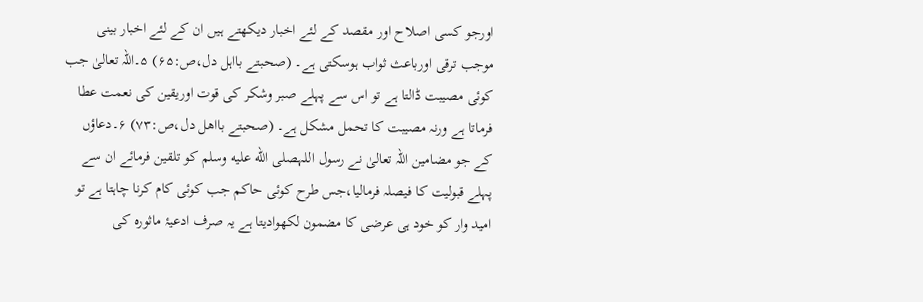اورجو کسی اصلاح اور مقصد کے لئے اخبار دیکھتے ہیں ان کے لئے اخبار بینی موجب ترقی اورباعث ثواب ہوسکتی ہے۔ (صحبتے بااہل دل،ص:۶۵) ۵۔اللہ تعالیٰ جب کوئی مصیبت ڈالتا ہے تو اس سے پہلے صبر وشکر کی قوت اوریقین کی نعمت عطا فرماتا ہے ورنہ مصیبت کا تحمل مشکل ہے۔ (صحبتے بااھل دل،ص:۷۳) ۶۔دعاؤں کے جو مضامین اللہ تعالیٰ نے رسول اللہصلى الله عليه وسلم کو تلقین فرمائے ان سے پہلے قبولیت کا فیصلہ فرمالیا،جس طرح کوئی حاکم جب کوئی کام کرنا چاہتا ہے تو امید وار کو خود ہی عرضی کا مضمون لکھوادیتا ہے یہ صرف ادعیۂ ماثورہ کی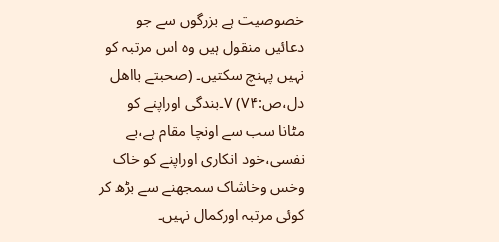خصوصیت ہے بزرگوں سے جو دعائیں منقول ہیں وہ اس مرتبہ کو نہیں پہنچ سکتیں۔ (صحبتے بااھل دل،ص:۷۴) ۷۔بندگی اوراپنے کو مٹانا سب سے اونچا مقام ہے،بے نفسی،خود انکاری اوراپنے کو خاک وخس وخاشاک سمجھنے سے بڑھ کر کوئی مرتبہ اورکمال نہیں۔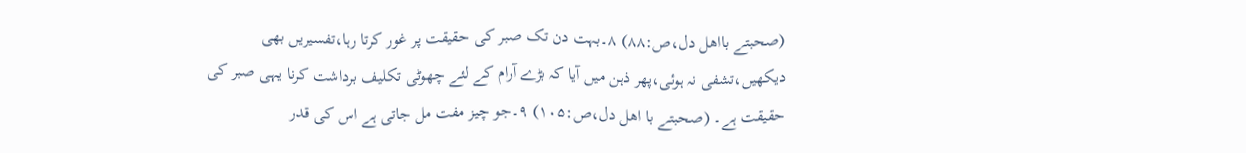(صحبتے بااھل دل،ص:۸۸) ۸۔بہت دن تک صبر کی حقیقت پر غور کرتا رہا،تفسیریں بھی دیکھیں،تشفی نہ ہوئی،پھر ذہن میں آیا کہ بڑے آرام کے لئے چھوٹی تکلیف برداشت کرنا یہی صبر کی حقیقت ہے۔ (صحبتے با اھل دل،ص:۱۰۵) ۹۔جو چیز مفت مل جاتی ہے اس کی قدر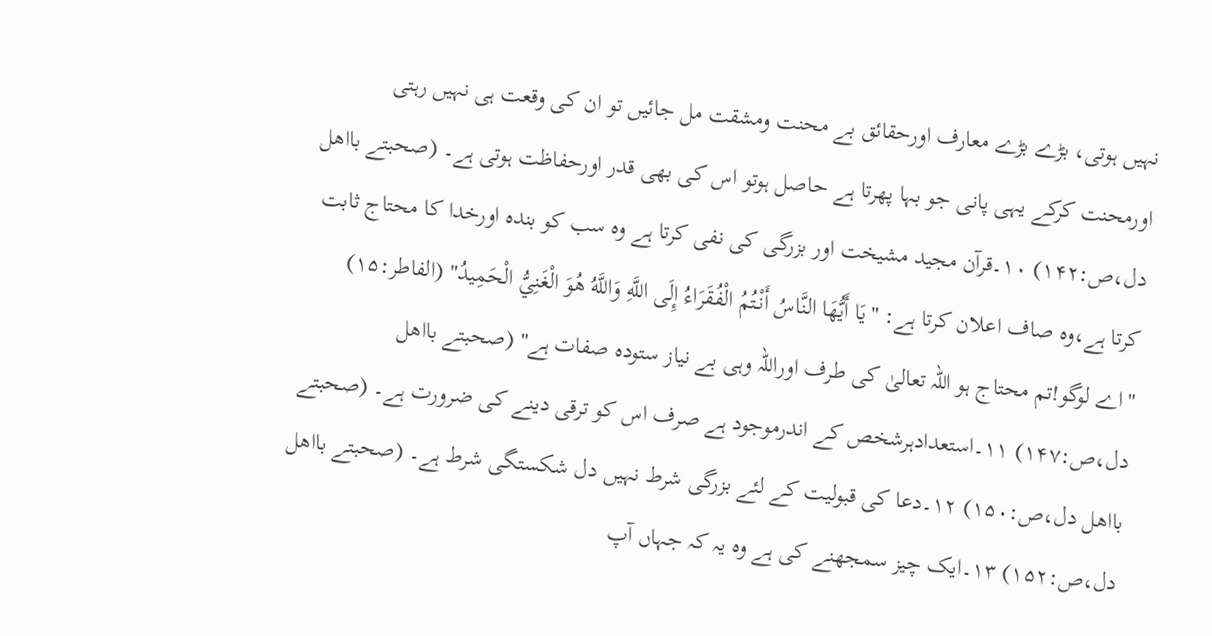نہیں ہوتی، بڑے بڑے معارف اورحقائق بے محنت ومشقت مل جائیں تو ان کی وقعت ہی نہیں رہتی اورمحنت کرکے یہی پانی جو بہا پھرتا ہے حاصل ہوتو اس کی بھی قدر اورحفاظت ہوتی ہے۔ (صحبتے بااھل دل،ص:۱۴۲) ۱۰۔قرآن مجید مشیخت اور بزرگی کی نفی کرتا ہے وہ سب کو بندہ اورخدا کا محتاج ثابت کرتا ہے،وہ صاف اعلان کرتا ہے: "يَا أَيُّهَا النَّاسُ أَنْتُمُ الْفُقَرَاءُ إِلَى اللَّهِ وَاللَّهُ هُوَ الْغَنِيُّ الْحَمِيدُ" (الفاطر:۱۵) "اے لوگو!تم محتاج ہو اللہ تعالیٰ کی طرف اوراللہ وہی بے نیاز ستودہ صفات ہے" (صحبتے بااھل دل،ص:۱۴۷) ۱۱۔استعدادہرشخص کے اندرموجود ہے صرف اس کو ترقی دینے کی ضرورت ہے۔ (صحبتے بااھل دل،ص:۱۵۰) ۱۲۔دعا کی قبولیت کے لئے بزرگی شرط نہیں دل شکستگی شرط ہے۔ (صحبتے بااھل دل،ص:۱۵۲) ۱۳۔ایک چیز سمجھنے کی ہے وہ یہ کہ جہاں آپ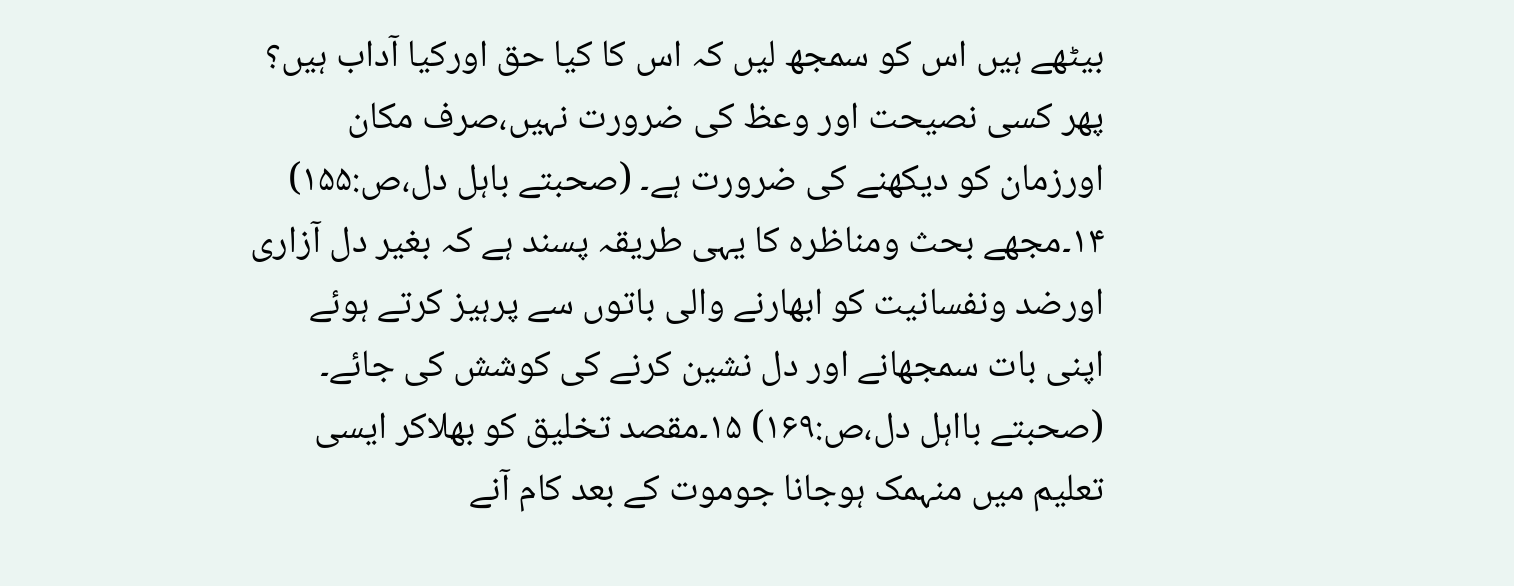بیٹھے ہیں اس کو سمجھ لیں کہ اس کا کیا حق اورکیا آداب ہیں؟ پھر کسی نصیحت اور وعظ کی ضرورت نہیں،صرف مکان اورزمان کو دیکھنے کی ضرورت ہے۔ (صحبتے باہل دل،ص:۱۵۵) ۱۴۔مجھے بحث ومناظرہ کا یہی طریقہ پسند ہے کہ بغیر دل آزاری اورضد ونفسانیت کو ابھارنے والی باتوں سے پرہیز کرتے ہوئے اپنی بات سمجھانے اور دل نشین کرنے کی کوشش کی جائے۔ (صحبتے بااہل دل،ص:۱۶۹) ۱۵۔مقصد تخلیق کو بھلاکر ایسی تعلیم میں منہمک ہوجانا جوموت کے بعد کام آنے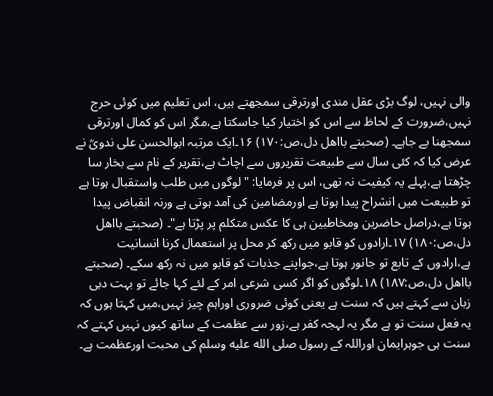والی نہیں، لوگ بڑی عقل مندی اورترقی سمجھتے ہیں، اس تعلیم میں کوئی حرج نہیں،ضرورت کے لحاظ سے اس کو اختیار کیا جاسکتا ہے،مگر اس کو کمال اورترقی سمجھنا بے جاہے۔ (صحبتے بااھل دل،ص:۱۷۰) ۱۶۔ایک مرتبہ ابوالحسن علی ندویؒ نے عرض کیا کہ کئی سال سے طبیعت تقریروں سے اچاٹ ہے،تقریر کے نام سے بخار سا چڑھتا ہے،پہلے یہ کیفیت نہ تھی، اس پر فرمایا: "لوگوں میں طلب واستقبال ہوتا ہے تو طبیعت میں انشراح پیدا ہوتا ہے اورمضامین کی آمد ہوتی ہے ورنہ انقباض پیدا ہوتا ہے،دراصل حاضرین ومخاطبین ہی کا عکس متکلم پر پڑتا ہے"۔ (صحبتے بااھل دل،ص:۱۸۰) ۱۷۔ارادوں کو قابو میں رکھ کر محل پر استعمال کرنا انسانیت ہے،ارادوں کے تابع تو جانور ہوتا ہے،جواپنے جذبات کو قابو میں نہ رکھ سکے۔ (صحبتے بااھل دل،ص:۱۸۷) ۱۸۔لوگوں کو اگر کسی شرعی امر کے لئے کہا جائے تو بہت دبی زبان سے کہتے ہیں کہ سنت ہے یعنی کوئی ضروری اوراہم چیز نہیں،میں کہتا ہوں کہ یہ فعل سنت تو ہے مگر یہ لہجہ کفر ہے،زور سے عظمت کے ساتھ کیوں نہیں کہتے کہ سنت ہی جوہرایمان اوراللہ کے رسول صلى الله عليه وسلم کی محبت اورعظمت ہے۔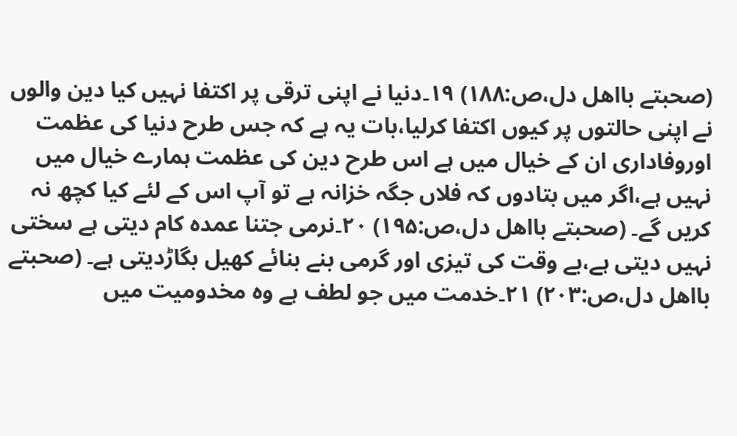(صحبتے بااھل دل،ص:۱۸۸) ۱۹۔دنیا نے اپنی ترقی پر اکتفا نہیں کیا دین والوں نے اپنی حالتوں پر کیوں اکتفا کرلیا،بات یہ ہے کہ جس طرح دنیا کی عظمت اوروفاداری ان کے خیال میں ہے اس طرح دین کی عظمت ہمارے خیال میں نہیں ہے،اگر میں بتادوں کہ فلاں جگہ خزانہ ہے تو آپ اس کے لئے کیا کچھ نہ کریں گے۔ (صحبتے بااھل دل،ص:۱۹۵) ۲۰۔نرمی جتنا عمدہ کام دیتی ہے سختی نہیں دیتی ہے،بے وقت کی تیزی اور گرمی بنے بنائے کھیل بگاڑدیتی ہے۔ (صحبتے بااھل دل،ص:۲۰۳) ۲۱۔خدمت میں جو لطف ہے وہ مخدومیت میں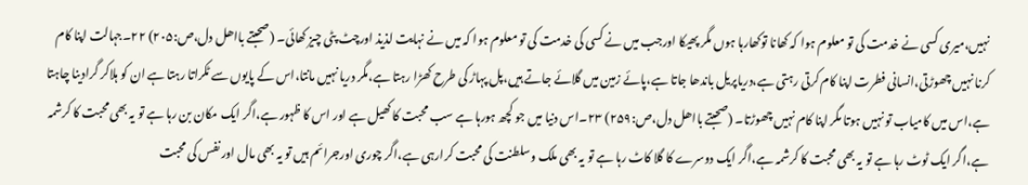نہیں،میری کسی نے خدمت کی تو معلوم ہوا کہ کھانا توکھارہا ہوں مگر پھیکا اورجب میں نے کسی کی خدمت کی تو معلوم ہوا کہ میں نے نہایت لذیذ اورچٹ پٹی چیز کھائی۔ (صحبتے بااھل دل،ص:۲۰۵) ۲۲۔جہالت اپنا کام کرنا نہیں چھوڑتی،انسانی فطرت اپنا کام کرتی رہتی ہے،دریاپریل باندھا جاتا ہے،پائے زمین میں گلائے جاتے ہیں،پل پہاڑ کی طرح کھڑا رہتا ہے،مگر دریا نہیں مانتا،اس کے پایوں سے ٹکراتا رہتا ہے ان کو ہلاکر گرادینا چاہتا ہے،اس میں کامیاب تو نہیں ہوتا مگر اپنا کام نہیں چھوڑتا۔ (صحبتے بااھل دل،ص:۲۵۹) ۲۳۔اس دنیا میں جو کچھ ہورہا ہے سب محبت کا کھیل ہے اور اس کا ظہور ہے،اگر ایک مکان بن رہا ہے تو یہ بھی محبت کا کرشمہ ہے،اگر ایک ٹوٹ رہا ہے تو یہ بھی محبت کا کرشمہ ہے،اگر ایک دوسرے کا گلا کاٹ رہا ہے تو یہ بھی ملک وسلطنت کی محبت کرارہی ہے،اگر چوری اورجرائم ہیں تو یہ بھی مال اور نفس کی محبت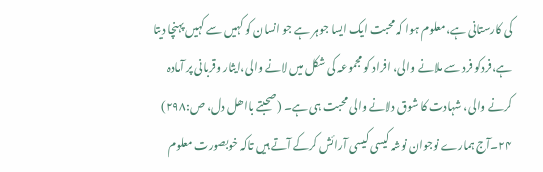کی کارستانی ہے،معلوم ہوا کہ محبت ایک ایسا جوہر ہے جو انسان کو کہیں سے کہیں پہنچا دیتا ہے،فردکو فرد سے ملانے والی، افراد کو مجموعہ کی شکل میں لانے والی،ایثار وقربانی پر آمادہ کرنے والی، شہادت کا شوق دلانے والی محبت ہی ہے۔ (صحبتے بااھل دل، ص:۲۹۸) ۲۴۔آج ہمارے نوجوان نوشہ کیسی کیسی آرائش کرکے آتے ہیں تاکہ خوبصورت معلوم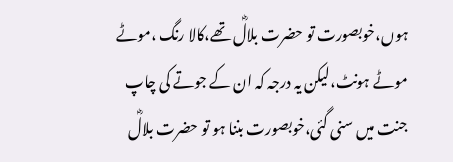ہوں،خوبصورت تو حضرت بلالؓ تھے،کالا رنگ ،موٹے موٹے ہونٹ،لیکن یہ درجہ کہ ان کے جوتے کی چاپ جنت میں سنی گئی،خوبصورت بننا ہو تو حضرت بلالؓ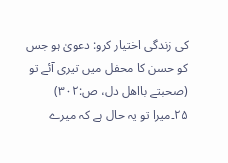کی زندگی اختیار کرو: دعویٰ ہو جس کو حسن کا محفل میں تیری آئے تو (صحبتے بااھل دل، ص:۳۰۲) ۲۵۔میرا تو یہ حال ہے کہ میرے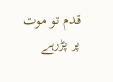قدم تو موت پر پڑرہے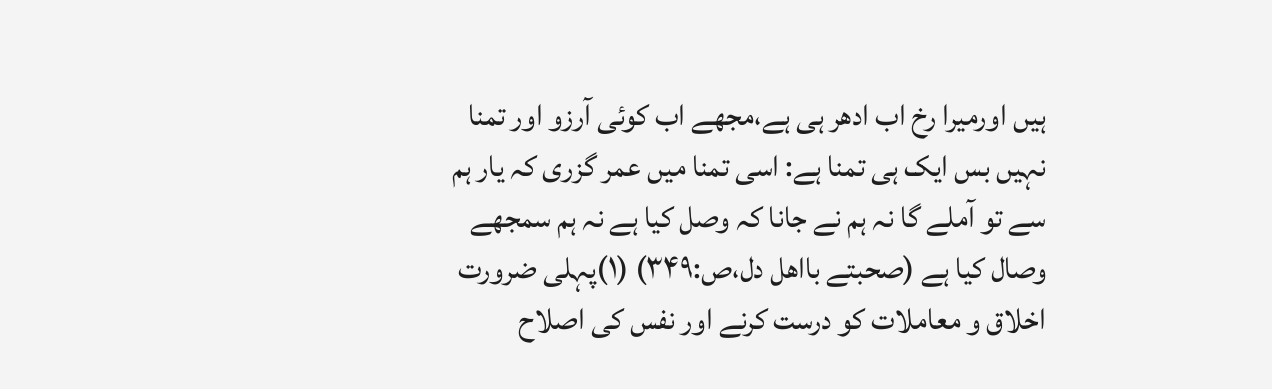ہیں اورمیرا رخ اب ادھر ہی ہے،مجھے اب کوئی آرزو اور تمنا نہیں بس ایک ہی تمنا ہے: اسی تمنا میں عمر گزری کہ یار ہم سے تو آملے گا نہ ہم نے جانا کہ وصل کیا ہے نہ ہم سمجھے وصال کیا ہے (صحبتے بااھل دل،ص:۳۴۹) (۱)پہلی ضرورت اخلاق و معاملات کو درست کرنے اور نفس کی اصلاح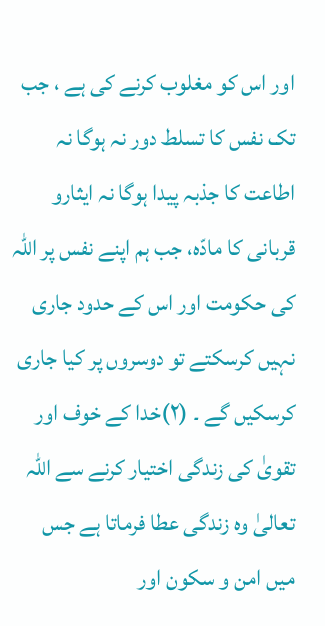اور اس کو مغلوب کرنے کی ہے ، جب تک نفس کا تسلط دور نہ ہوگا نہ اطاعت کا جذبہ پیدا ہوگا نہ ایثارو قربانی کا مادّہ، جب ہم اپنے نفس پر اللہ کی حکومت اور اس کے حدود جاری نہیں کرسکتے تو دوسروں پر کیا جاری کرسکیں گے ۔ (۲)خدا کے خوف اور تقویٰ کی زندگی اختیار کرنے سے اللہ تعالیٰ وہ زندگی عطا فرماتا ہے جس میں امن و سکون اور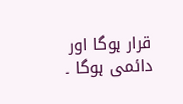قرار ہوگا اور دائمی ہوگا ۔